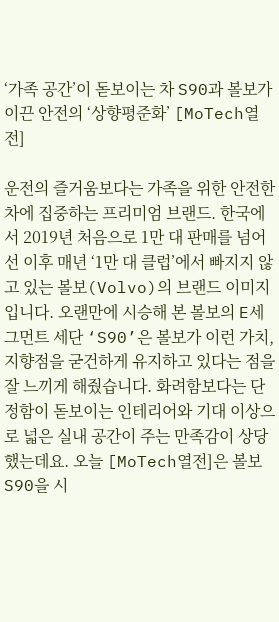‘가족 공간’이 돋보이는 차 S90과 볼보가 이끈 안전의 ‘상향평준화’ [MoTech열전]

운전의 즐거움보다는 가족을 위한 안전한 차에 집중하는 프리미엄 브랜드. 한국에서 2019년 처음으로 1만 대 판매를 넘어선 이후 매년 ‘1만 대 클럽’에서 빠지지 않고 있는 볼보(Volvo)의 브랜드 이미지입니다. 오랜만에 시승해 본 볼보의 E세그먼트 세단 ‘S90’은 볼보가 이런 가치, 지향점을 굳건하게 유지하고 있다는 점을 잘 느끼게 해줬습니다. 화려함보다는 단정함이 돋보이는 인테리어와 기대 이상으로 넓은 실내 공간이 주는 만족감이 상당했는데요. 오늘 [MoTech열전]은 볼보 S90을 시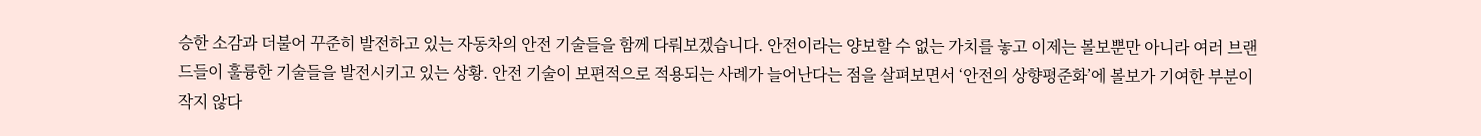승한 소감과 더불어 꾸준히 발전하고 있는 자동차의 안전 기술들을 함께 다뤄보겠습니다. 안전이라는 양보할 수 없는 가치를 놓고 이제는 볼보뿐만 아니라 여러 브랜드들이 훌륭한 기술들을 발전시키고 있는 상황. 안전 기술이 보편적으로 적용되는 사례가 늘어난다는 점을 살펴보면서 ‘안전의 상향평준화’에 볼보가 기여한 부분이 작지 않다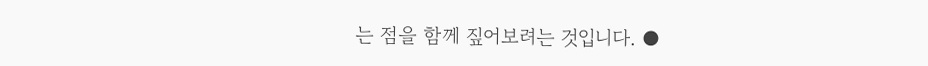는 점을 함께 짚어보려는 것입니다. ●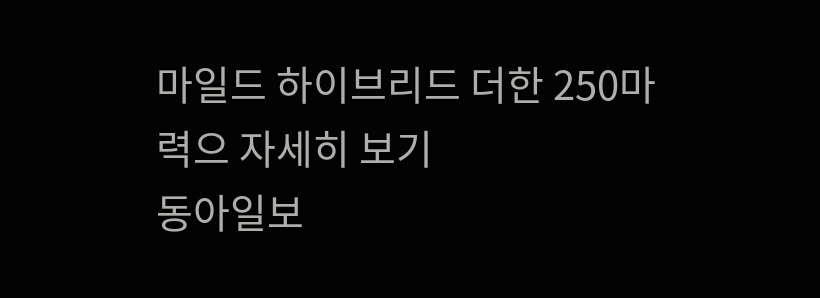마일드 하이브리드 더한 250마력으 자세히 보기
동아일보